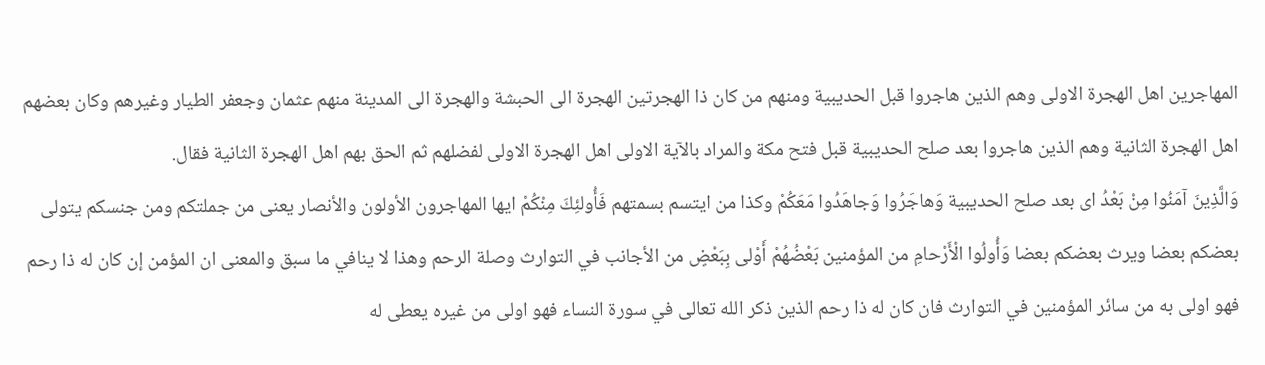المهاجرين اهل الهجرة الاولى وهم الذين هاجروا قبل الحديبية ومنهم من كان ذا الهجرتين الهجرة الى الحبشة والهجرة الى المدينة منهم عثمان وجعفر الطيار وغيرهم وكان بعضهم اهل الهجرة الثانية وهم الذين هاجروا بعد صلح الحديبية قبل فتح مكة والمراد بالآية الاولى اهل الهجرة الاولى لفضلهم ثم الحق بهم اهل الهجرة الثانية فقال.
وَالَّذِينَ آمَنُوا مِنْ بَعْدُ اى بعد صلح الحديبية وَهاجَرُوا وَجاهَدُوا مَعَكُمْ وكذا من ايتسم بسمتهم فَأُولئِكَ مِنْكُمْ ايها المهاجرون الأولون والأنصار يعنى من جملتكم ومن جنسكم يتولى بعضكم بعضا ويرث بعضكم بعضا وَأُولُوا الْأَرْحامِ من المؤمنين بَعْضُهُمْ أَوْلى بِبَعْضٍ من الأجانب في التوارث وصلة الرحم وهذا لا ينافي ما سبق والمعنى ان المؤمن إن كان له ذا رحم فهو اولى به من سائر المؤمنين في التوارث فان كان له ذا رحم الذين ذكر الله تعالى في سورة النساء فهو اولى من غيره يعطى له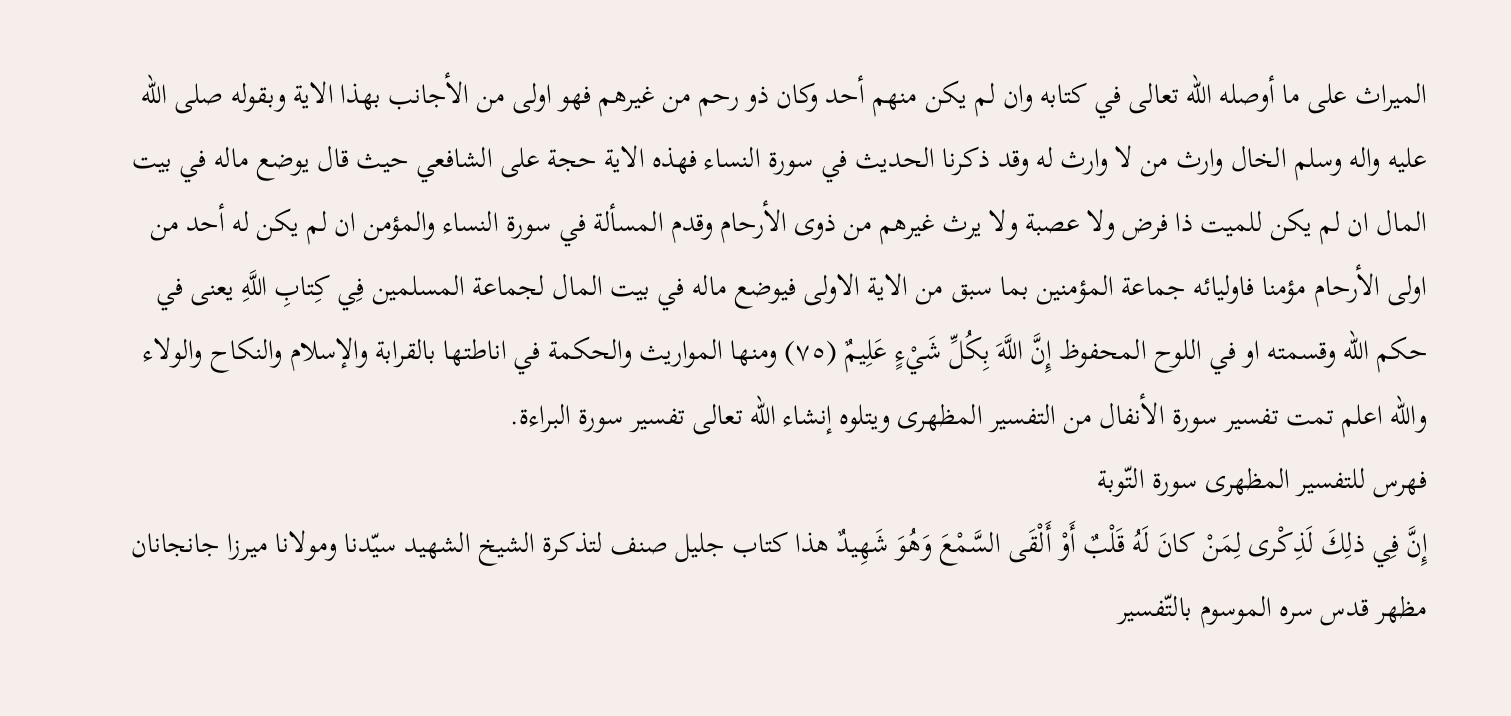الميراث على ما أوصله الله تعالى في كتابه وان لم يكن منهم أحد وكان ذو رحم من غيرهم فهو اولى من الأجانب بهذا الاية وبقوله صلى الله عليه واله وسلم الخال وارث من لا وارث له وقد ذكرنا الحديث في سورة النساء فهذه الاية حجة على الشافعي حيث قال يوضع ماله في بيت المال ان لم يكن للميت ذا فرض ولا عصبة ولا يرث غيرهم من ذوى الأرحام وقدم المسألة في سورة النساء والمؤمن ان لم يكن له أحد من اولى الأرحام مؤمنا فاوليائه جماعة المؤمنين بما سبق من الاية الاولى فيوضع ماله في بيت المال لجماعة المسلمين فِي كِتابِ اللَّهِ يعنى في حكم الله وقسمته او في اللوح المحفوظ إِنَّ اللَّهَ بِكُلِّ شَيْءٍ عَلِيمٌ (٧٥) ومنها المواريث والحكمة في اناطتها بالقرابة والإسلام والنكاح والولاء والله اعلم تمت تفسير سورة الأنفال من التفسير المظهرى ويتلوه إنشاء الله تعالى تفسير سورة البراءة.
فهرس للتفسير المظهرى سورة التّوبة
إِنَّ فِي ذلِكَ لَذِكْرى لِمَنْ كانَ لَهُ قَلْبٌ أَوْ أَلْقَى السَّمْعَ وَهُوَ شَهِيدٌ هذا كتاب جليل صنف لتذكرة الشيخ الشهيد سيّدنا ومولانا ميرزا جانجانان مظهر قدس سره الموسوم بالتّفسير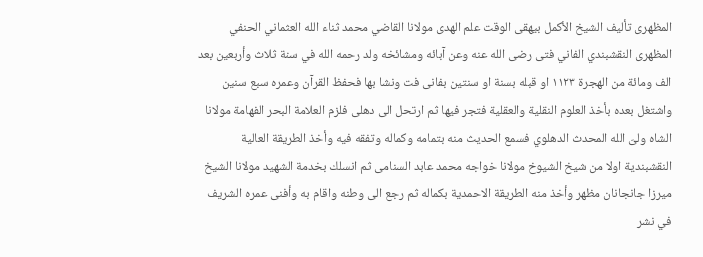المظهرى تأليف الشيخ الأكمل بيهقى الوقت علم الهدى مولانا القاضي محمد ثناء الله العثماني الحنفي المظهرى النقشبندي الفاني فتى رضى الله عنه وعن آبائه ومشائخه ولد رحمه الله في سنة ثلاث وأربعين بعد الف ومائة من الهجرة ١١٢٣ او قبله بسنة او سنتين بفانى فت ونشا بها فحفظ القرآن وعمره سبع سنين واشتغل بعده بأخذ العلوم النقلية والعقلية فتجر فيها ثم ارتحل الى دهلى فلزم العلامة البحر الفهامة مولانا الشاه ولىّ الله المحدث الدهلوي فسمع الحديث منه بتمامه وكماله وتفقه فيه وأخذ الطريقة العالية النقشبندية اولا من شيخ الشيوخ مولانا خواجه محمد عابد السنامى ثم انسلك بخدمة الشهيد مولانا الشيخ ميرزا جانجانان مظهر وأخذ منه الطريقة الاحمدية بكماله ثم رجع الى وطنه واقام به وأفنى عمره الشريف في نشر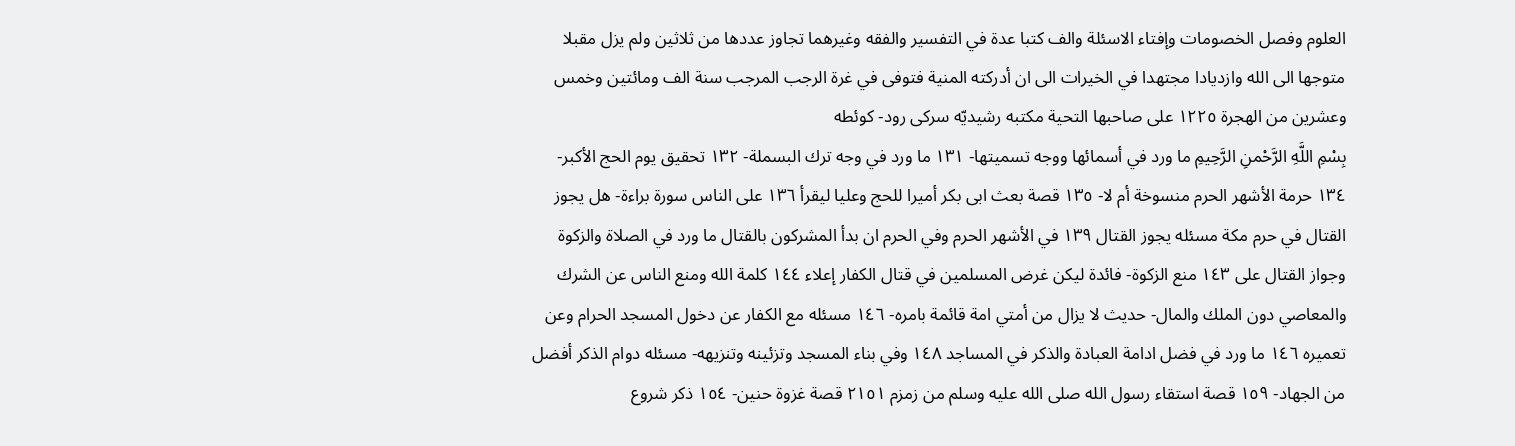العلوم وفصل الخصومات وإفتاء الاسئلة والف كتبا عدة في التفسير والفقه وغيرهما تجاوز عددها من ثلاثين ولم يزل مقبلا متوجها الى الله وازديادا مجتهدا في الخيرات الى ان أدركته المنية فتوفى في غرة الرجب المرجب سنة الف ومائتين وخمس وعشرين من الهجرة ١٢٢٥ على صاحبها التحية مكتبه رشيديّه سركى رود- كوئطه
بِسْمِ اللَّهِ الرَّحْمنِ الرَّحِيمِ ما ورد في أسمائها ووجه تسميتها- ١٣١ ما ورد في وجه ترك البسملة- ١٣٢ تحقيق يوم الحج الأكبر- ١٣٤ حرمة الأشهر الحرم منسوخة أم لا- ١٣٥ قصة بعث ابى بكر أميرا للحج وعليا ليقرأ ١٣٦ على الناس سورة براءة- هل يجوز القتال في حرم مكة مسئله يجوز القتال ١٣٩ في الأشهر الحرم وفي الحرم ان بدأ المشركون بالقتال ما ورد في الصلاة والزكوة وجواز القتال على ١٤٣ منع الزكوة- فائدة ليكن غرض المسلمين في قتال الكفار إعلاء ١٤٤ كلمة الله ومنع الناس عن الشرك والمعاصي دون الملك والمال- حديث لا يزال من أمتي امة قائمة بامره- ١٤٦ مسئله مع الكفار عن دخول المسجد الحرام وعن تعميره ١٤٦ ما ورد في فضل ادامة العبادة والذكر في المساجد ١٤٨ وفي بناء المسجد وتزئينه وتنزيهه- مسئله دوام الذكر أفضل من الجهاد- ١٥٩ قصة استقاء رسول الله صلى الله عليه وسلم من زمزم ٢١٥١ قصة غزوة حنين- ١٥٤ ذكر شروع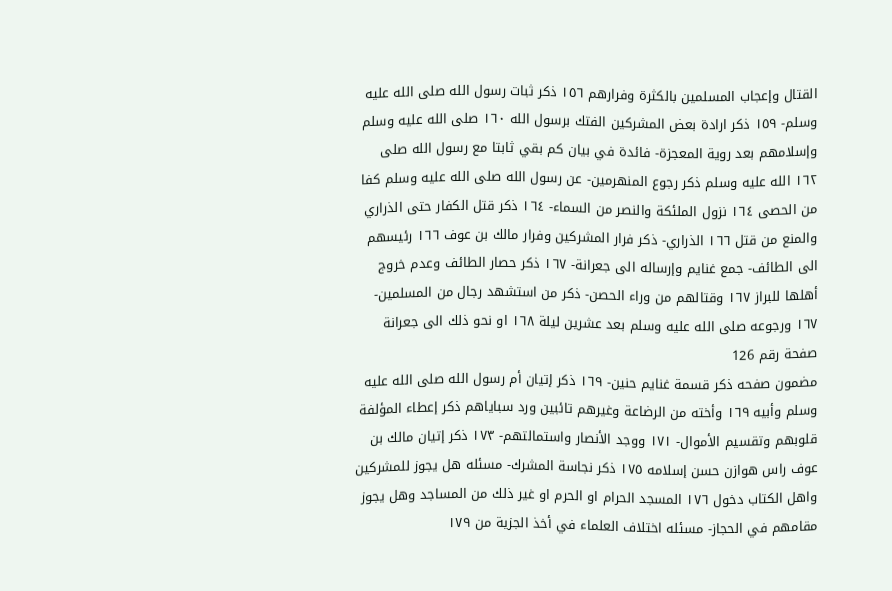القتال وإعجاب المسلمين بالكثرة وفرارهم ١٥٦ ذكر ثبات رسول الله صلى الله عليه وسلم- ١٥٩ ذكر ارادة بعض المشركين الفتك برسول الله ١٦٠ صلى الله عليه وسلم وإسلامهم بعد روية المعجزة- فائدة في بيان كم بقي ثابتا مع رسول الله صلى ١٦٢ الله عليه وسلم ذكر رجوع المنهرمين- عن رسول الله صلى الله عليه وسلم كفا من الحصى ١٦٤ نزول الملئكة والنصر من السماء- ١٦٤ ذكر قتل الكفار حتى الذراري والمنع من قتل ١٦٦ الذراري- ذكر فرار المشركين وفرار مالك بن عوف ١٦٦ رئيسهم الى الطائف- جمع غنايم وإرساله الى جعرانة- ١٦٧ ذكر حصار الطائف وعدم خروج أهلها للبراز ١٦٧ وقتالهم من وراء الحصن- ذكر من استشهد رجال من المسلمين- ١٦٧ ورجوعه صلى الله عليه وسلم بعد عشرين ليلة ١٦٨ او نحو ذلك الى جعرانة
صفحة رقم 126
مضمون صفحه ذكر قسمة غنايم حنين- ١٦٩ ذكر إتيان أم رسول الله صلى الله عليه وسلم وأبيه ١٦٩ وأخته من الرضاعة وغيرهم تائبين ورد سباياهم ذكر إعطاء المؤلفة قلوبهم وتقسيم الأموال- ١٧١ ووجد الأنصار واستمالتهم- ١٧٣ ذكر إتيان مالك بن عوف راس هوازن حسن إسلامه ١٧٥ ذكر نجاسة المشرك- مسئله هل يجوز للمشركين واهل الكتاب دخول ١٧٦ المسجد الحرام او الحرم او غير ذلك من المساجد وهل يجوز مقامهم في الحجاز- مسئله اختلاف العلماء في أخذ الجزية من ١٧٩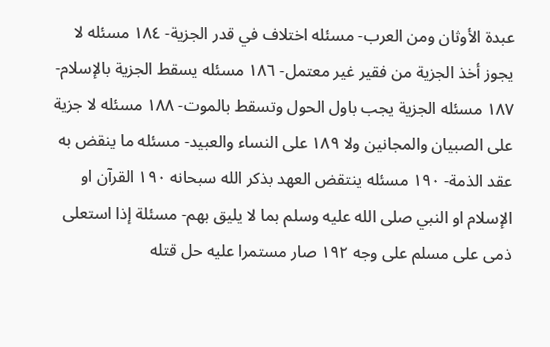عبدة الأوثان ومن العرب- مسئله اختلاف في قدر الجزية- ١٨٤ مسئله لا يجوز أخذ الجزية من فقير غير معتمل- ١٨٦ مسئله يسقط الجزية بالإسلام- ١٨٧ مسئله الجزية يجب باول الحول وتسقط بالموت- ١٨٨ مسئله لا جزية على الصبيان والمجانين ولا ١٨٩ على النساء والعبيد- مسئله ما ينقض به عقد الذمة- ١٩٠ مسئله ينتقض العهد بذكر الله سبحانه ١٩٠ القرآن او الإسلام او النبي صلى الله عليه وسلم بما لا يليق بهم- مسئلة إذا استعلى ذمى على مسلم على وجه ١٩٢ صار مستمرا عليه حل قتله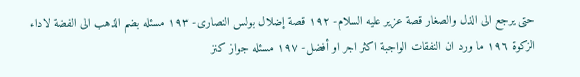حتى يرجع الى الذل والصغار قصة عزير عليه السلام- ١٩٢ قصة إضلال بولس النصارى- ١٩٣ مسئله بضم الذهب الى الفضة لاداء الزكوة ١٩٦ ما ورد ان النفقات الواجبة اكثر اجر او أفضل- ١٩٧ مسئله جواز كنز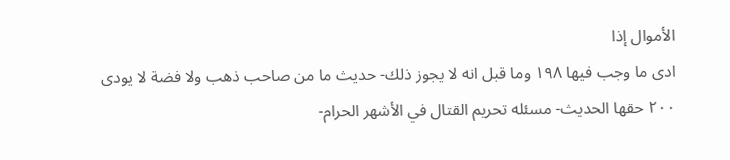الأموال إذا
ادى ما وجب فيها ١٩٨ وما قبل انه لا يجوز ذلك- حديث ما من صاحب ذهب ولا فضة لا يودى ٢٠٠ حقها الحديث- مسئله تحريم القتال في الأشهر الحرام-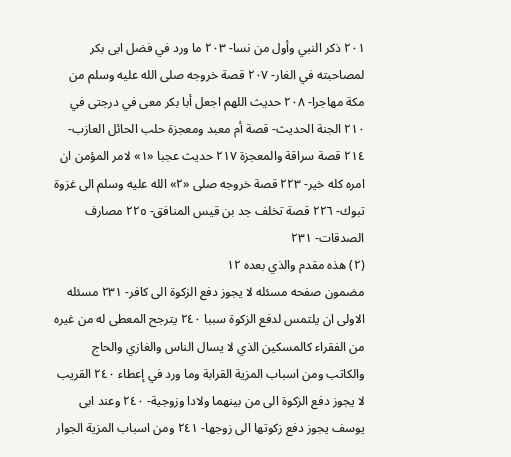٢٠١ ذكر النبي وأول من نسا- ٢٠٣ ما ورد في فضل ابى بكر لمصاحبته في الغار- ٢٠٧ قصة خروجه صلى الله عليه وسلم من مكة مهاجرا- ٢٠٨ حديث اللهم اجعل أبا بكر معى في درجتى في ٢١٠ الجنة الحديث- قصة أم معبد ومعجزة حلب الحائل العازب- ٢١٤ قصة سراقة والمعجزة ٢١٧ حديث عجبا «١» لامر المؤمن ان امره كله خير- ٢٢٣ قصة خروجه صلى «٢» الله عليه وسلم الى غزوة تبوك- ٢٢٦ قصة تخلف جد بن قيس المنافق- ٢٢٥ مصارف الصدقات- ٢٣١
(٢) هذه مقدم والذي بعده ١٢
مضمون صفحه مسئله لا يجوز دفع الزكوة الى كافر- ٢٣١ مسئله الاولى ان يلتمس لدفع الزكوة سببا ٢٤٠ يترجح المعطى له من غيره من الفقراء كالمسكين الذي لا يسال الناس والغازي والحاج والكاتب ومن اسباب المزية القرابة وما ورد في إعطاء ٢٤٠ القريب لا يجوز دفع الزكوة الى من بينهما ولادا وزوجية- ٢٤٠ وعند ابى يوسف يجوز دفع زكوتها الى زوجها- ٢٤١ ومن اسباب المزية الجوار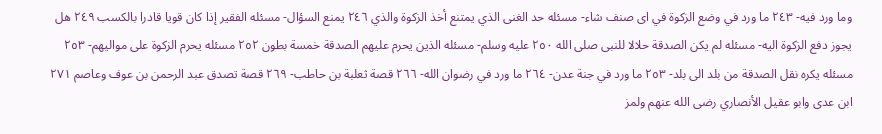وما ورد فيه- ٢٤٣ ما ورد في وضع الزكوة في اى صنف شاء- مسئله حد الغنى الذي يمتنع أخذ الزكوة والذي ٢٤٦ يمنع السؤال- مسئله الفقير إذا كان قويا قادرا بالكسب ٢٤٩ هل يجوز دفع الزكوة اليه- مسئله لم يكن الصدقة حلالا للنبى صلى الله ٢٥٠ عليه وسلم- مسئله الذين يحرم عليهم الصدقة خمسة بطون ٢٥٢ مسئله يحرم الزكوة على مواليهم- ٢٥٣ مسئله يكره نقل الصدقة من بلد الى بلد- ٢٥٣ ما ورد في جنة عدن- ٢٦٤ ما ورد في رضوان الله- ٢٦٦ قصة ثعلبة بن حاطب- ٢٦٩ قصة تصدق عبد الرحمن بن عوف وعاصم ٢٧١ ابن عدى وابو عقيل الأنصاري رضى الله عنهم ولمز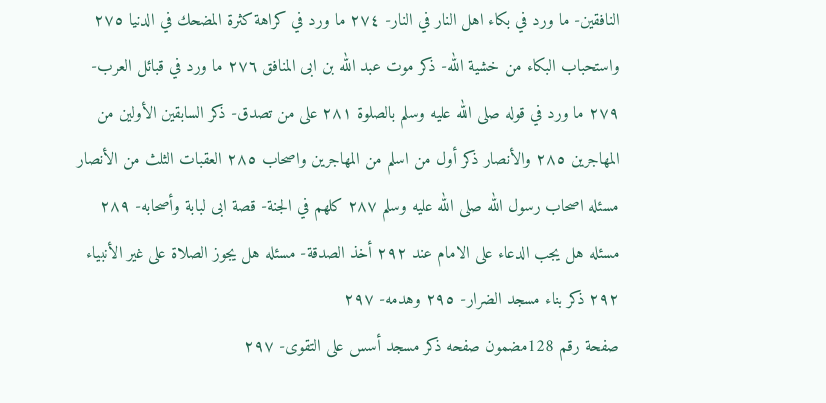النافقين- ما ورد في بكاء اهل النار في النار- ٢٧٤ ما ورد في كراهة كثرة المضحك في الدنيا ٢٧٥ واستحباب البكاء من خشية الله- ذكر موت عبد الله بن ابى المنافق ٢٧٦ ما ورد في قبائل العرب- ٢٧٩ ما ورد في قوله صلى الله عليه وسلم بالصلوة ٢٨١ على من تصدق- ذكر السابقين الأولين من المهاجرين ٢٨٥ والأنصار ذكر أول من اسلم من المهاجرين واصحاب ٢٨٥ العقبات الثلث من الأنصار مسئله اصحاب رسول الله صلى الله عليه وسلم ٢٨٧ كلهم في الجنة- قصة ابى لبابة وأصحابه- ٢٨٩ مسئله هل يجب الدعاء على الامام عند ٢٩٢ أخذ الصدقة- مسئله هل يجوز الصلاة على غير الأنبياء ٢٩٢ ذكر بناء مسجد الضرار- ٢٩٥ وهدمه- ٢٩٧
صفحة رقم 128مضمون صفحه ذكر مسجد أسس على التقوى- ٢٩٧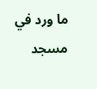ما ورد في مسجد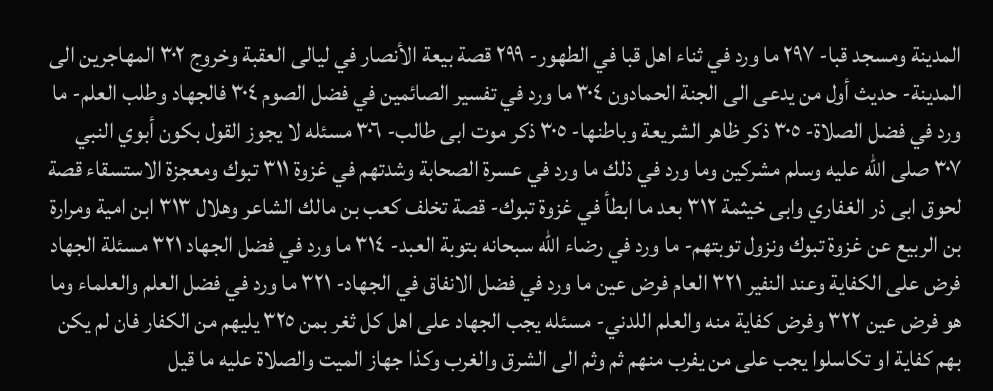المدينة ومسجد قبا- ٢٩٧ ما ورد في ثناء اهل قبا في الطهور- ٢٩٩ قصة بيعة الأنصار في ليالى العقبة وخروج ٣٠٢ المهاجرين الى المدينة- حديث أول من يدعى الى الجنة الحمادون ٣٠٤ ما ورد في تفسير الصائمين في فضل الصوم ٣٠٤ فالجهاد وطلب العلم- ما ورد في فضل الصلاة- ٣٠٥ ذكر ظاهر الشريعة وباطنها- ٣٠٥ ذكر موت ابى طالب- ٣٠٦ مسئله لا يجوز القول بكون أبوي النبي ٣٠٧ صلى الله عليه وسلم مشركين وما ورد في ذلك ما ورد في عسرة الصحابة وشدتهم في غزوة ٣١١ تبوك ومعجزة الاستسقاء قصة لحوق ابى ذر الغفاري وابى خيثمة ٣١٢ بعد ما ابطأ في غزوة تبوك- قصة تخلف كعب بن مالك الشاعر وهلال ٣١٣ ابن امية ومرارة بن الربيع عن غزوة تبوك ونزول توبتهم- ما ورد في رضاء الله سبحانه بتوبة العبد- ٣١٤ ما ورد في فضل الجهاد ٣٢١ مسئلة الجهاد فرض على الكفاية وعند النفير ٣٢١ العام فرض عين ما ورد في فضل الانفاق في الجهاد- ٣٢١ ما ورد في فضل العلم والعلماء وما هو فرض عين ٣٢٢ وفرض كفاية منه والعلم اللدني- مسئله يجب الجهاد على اهل كل ثغر بمن ٣٢٥ يليهم من الكفار فان لم يكن بهم كفاية او تكاسلوا يجب على من يفرب منهم ثم وثم الى الشرق والغرب وكذا جهاز الميت والصلاة عليه ما قيل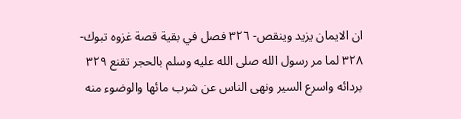ان الايمان يزيد وينقص- ٣٢٦ فصل في بقية قصة غزوه تبوك- ٣٢٨ لما مر رسول الله صلى الله عليه وسلم بالحجر تقنع ٣٢٩ بردائه واسرع السير ونهى الناس عن شرب مائها والوضوء منه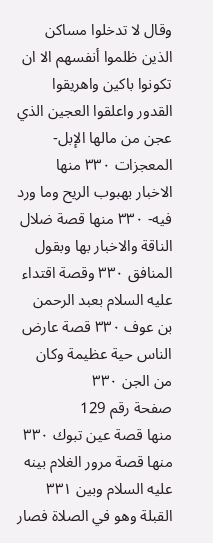وقال لا تدخلوا مساكن الذين ظلموا أنفسهم الا ان تكونوا باكين واهريقوا القدور واعلقوا العجين الذي عجن من مالها الإبل- المعجزات ٣٣٠ منها الاخبار بهبوب الريح وما ورد فيه- ٣٣٠ منها قصة ضلال الناقة والاخبار بها وبقول المنافق ٣٣٠ وقصة اقتداء عليه السلام بعبد الرحمن بن عوف ٣٣٠ قصة عارض الناس حية عظيمة وكان من الجن ٣٣٠
صفحة رقم 129
منها قصة عين تبوك ٣٣٠ منها قصة مرور الغلام بينه عليه السلام وبين ٣٣١ القبلة وهو في الصلاة فصار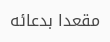مقعدا بدعائه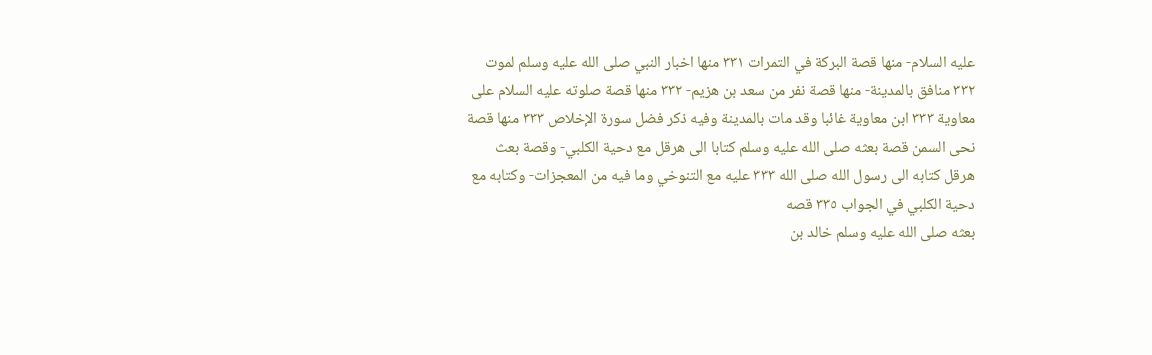عليه السلام- منها قصة البركة في التمرات ٣٣١ منها اخبار النبي صلى الله عليه وسلم لموت ٣٣٢ منافق بالمدينة- منها قصة نفر من سعد بن هزيم- ٣٣٢ منها قصة صلوته عليه السلام على معاوية ٣٣٣ ابن معاوية غائبا وقد مات بالمدينة وفيه ذكر فضل سورة الإخلاص ٣٣٣ منها قصة نحى السمن قصة بعثه صلى الله عليه وسلم كتابا الى هرقل مع دحية الكلبي- وقصة بعث هرقل كتابه الى رسول الله صلى الله ٣٣٣ عليه مع التنوخي وما فيه من المعجزات- وكتابه مع دحية الكلبي في الجواب ٣٣٥ قصه
بعثه صلى الله عليه وسلم خالد بن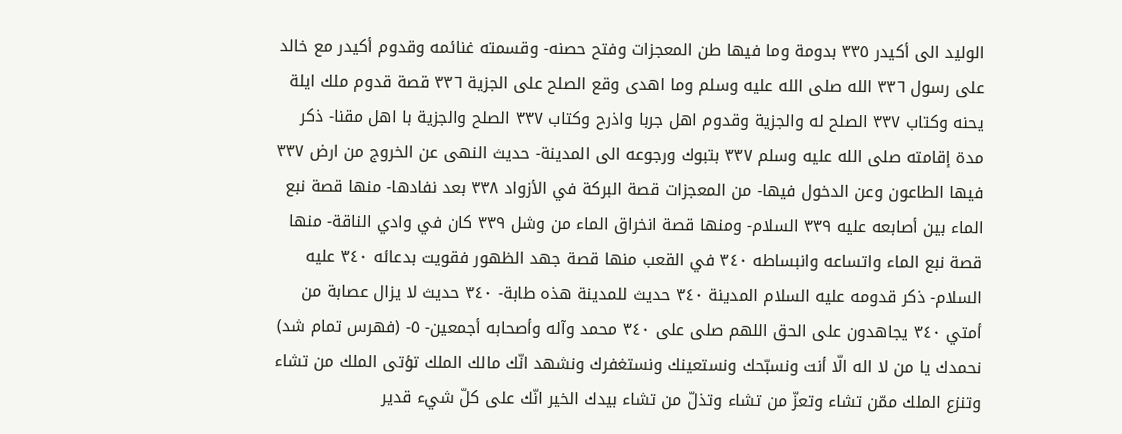الوليد الى أكيدر ٣٣٥ بدومة وما فيها طن المعجزات وفتح حصنه- وقسمته غنائمه وقدوم أكيدر مع خالد على رسول ٣٣٦ الله صلى الله عليه وسلم وما اهدى وقع الصلح على الجزية ٣٣٦ قصة قدوم ملك ايلة يحنه وكتاب ٣٣٧ الصلح له والجزية وقدوم اهل جربا واذرح وكتاب ٣٣٧ الصلح والجزية با اهل مقنا- ذكر مدة إقامته صلى الله عليه وسلم ٣٣٧ بتبوك ورجوعه الى المدينة- حديث النهى عن الخروج من ارض ٣٣٧ فيها الطاعون وعن الدخول فيها- من المعجزات قصة البركة في الأزواد ٣٣٨ بعد نفادها- منها قصة نبع الماء بين أصابعه عليه ٣٣٩ السلام- ومنها قصة انخراق الماء من وشل ٣٣٩ كان في وادي الناقة- منها قصة نبع الماء واتساعه وانبساطه ٣٤٠ في القعب منها قصة جهد الظهور فقويت بدعائه ٣٤٠ عليه السلام- ذكر قدومه عليه السلام المدينة ٣٤٠ حديث للمدينة هذه طابة- ٣٤٠ حديث لا يزال عصابة من أمتي ٣٤٠ يجاهدون على الحق اللهم صلى على ٣٤٠ محمد وآله وأصحابه أجمعين- ٥- (فهرس تمام شد)
نحمدك يا من لا اله الّا أنت ونسبّحك ونستعينك ونستغفرك ونشهد انّك مالك الملك تؤتى الملك من تشاء وتنزع الملك ممّن تشاء وتعزّ من تشاء وتذلّ من تشاء بيدك الخير انّك على كلّ شيء قدير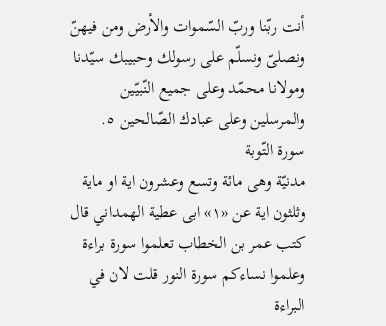أنت ربّنا وربّ السّموات والأرض ومن فيهنّ ونصلىّ ونسلّم على رسولك وحبيبك سيّدنا ومولانا محمّد وعلى جميع النّبيّين والمرسلين وعلى عبادك الصّالحين ٥.
سورة التّوبة
مدنيّة وهى مائة وتسع وعشرون اية او ماية وثلثون اية عن «١» ابى عطية الهمداني قال كتب عمر بن الخطاب تعلموا سورة براءة وعلموا نساءكم سورة النور قلت لان في البراءة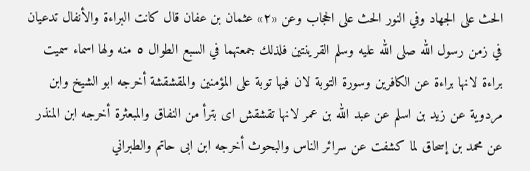الحث على الجهاد وفي النور الحث على الحجاب وعن «٢» عثمان بن عفان قال كانت البراءة والأنفال تدعيان في زمن رسول الله صلى الله عليه وسلم القرينتين فلذلك جمعتهما في السبع الطوال ٥ منه ولها اسماء سميت براءة لانها براءة عن الكافرين وسورة التوبة لان فيها توبة على المؤمنين والمقشقشة أخرجه ابو الشيخ وابن مردوية عن زيد بن اسلم عن عبد الله بن عمر لانها تقشقش اى بترأ من النفاق والمبعثرة أخرجه ابن المنذر عن محمد بن إسحاق لما كشفت عن سرائر الناس والبحوث أخرجه ابن ابى حاتم والطبراني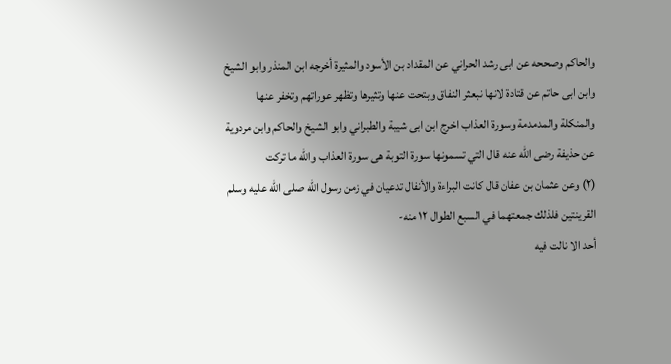والحاكم وصححه عن ابى رشد الحراني عن المقداد بن الأسود والمثيرة أخرجه ابن المنذر وابو الشيخ وابن ابى حاتم عن قتادة لانها نبعثر النفاق وبتحت عنها وتثيرها وتظهر عوراتهم وتخفر عنها والمنكلة والمدمدمة وسورة العذاب اخرج ابن ابى شيبة والطبراني وابو الشيخ والحاكم وابن مردوية عن حذيفة رضى الله عنه قال التي تسمونها سورة التوبة هى سورة العذاب والله ما تركت
(٢) وعن عثمان بن عفان قال كانت البراءة والأنفال تدعيان في زمن رسول الله صلى الله عليه وسلم القرينتين فلذلك جمعتهما في السبع الطوال ١٢ منه-
أحد الا نالت فيه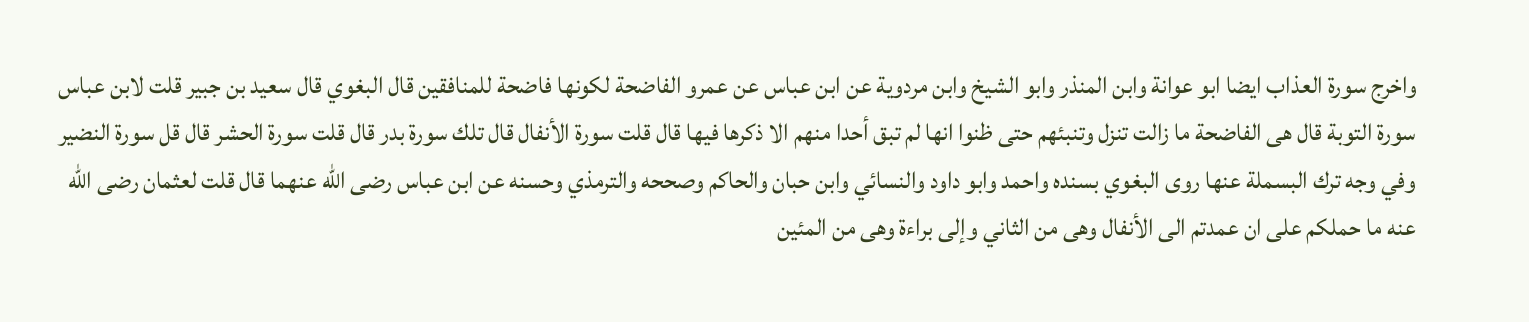واخرج سورة العذاب ايضا ابو عوانة وابن المنذر وابو الشيخ وابن مردوية عن ابن عباس عن عمرو الفاضحة لكونها فاضحة للمنافقين قال البغوي قال سعيد بن جبير قلت لابن عباس سورة التوبة قال هى الفاضحة ما زالت تنزل وتنبئهم حتى ظنوا انها لم تبق أحدا منهم الا ذكرها فيها قال قلت سورة الأنفال قال تلك سورة بدر قال قلت سورة الحشر قال قل سورة النضير وفي وجه ترك البسملة عنها روى البغوي بسنده واحمد وابو داود والنسائي وابن حبان والحاكم وصححه والترمذي وحسنه عن ابن عباس رضى الله عنهما قال قلت لعثمان رضى الله عنه ما حملكم على ان عمدتم الى الأنفال وهى من الثاني وإلى براءة وهى من المئين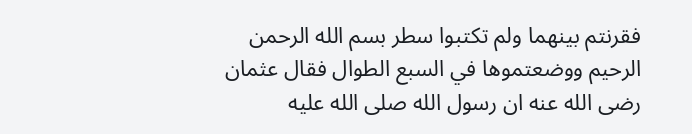فقرنتم بينهما ولم تكتبوا سطر بسم الله الرحمن الرحيم ووضعتموها في السبع الطوال فقال عثمان رضى الله عنه ان رسول الله صلى الله عليه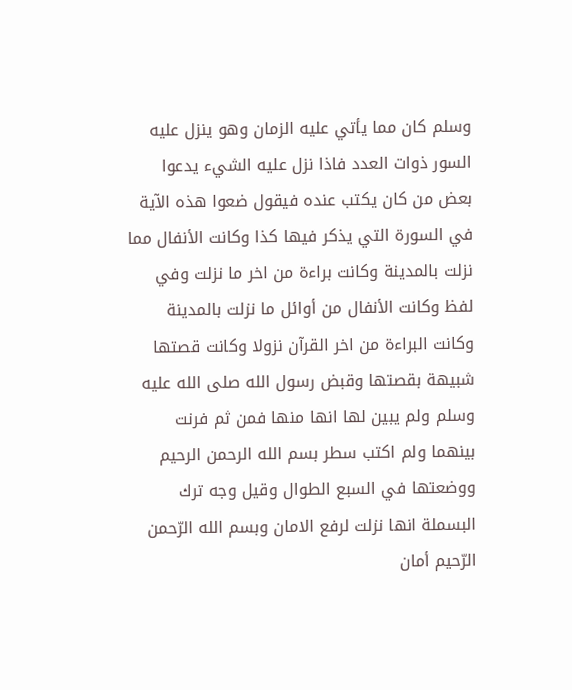وسلم كان مما يأتي عليه الزمان وهو ينزل عليه السور ذوات العدد فاذا نزل عليه الشيء يدعوا بعض من كان يكتب عنده فيقول ضعوا هذه الآية في السورة التي يذكر فيها كذا وكانت الأنفال مما نزلت بالمدينة وكانت براءة من اخر ما نزلت وفي لفظ وكانت الأنفال من أوائل ما نزلت بالمدينة وكانت البراءة من اخر القرآن نزولا وكانت قصتها شبيهة بقصتها وقبض رسول الله صلى الله عليه وسلم ولم يبين لها انها منها فمن ثم فرنت بينهما ولم اكتب سطر بسم الله الرحمن الرحيم ووضعتها في السبع الطوال وقيل وجه ترك البسملة انها نزلت لرفع الامان وبسم الله الرّحمن الرّحيم أمان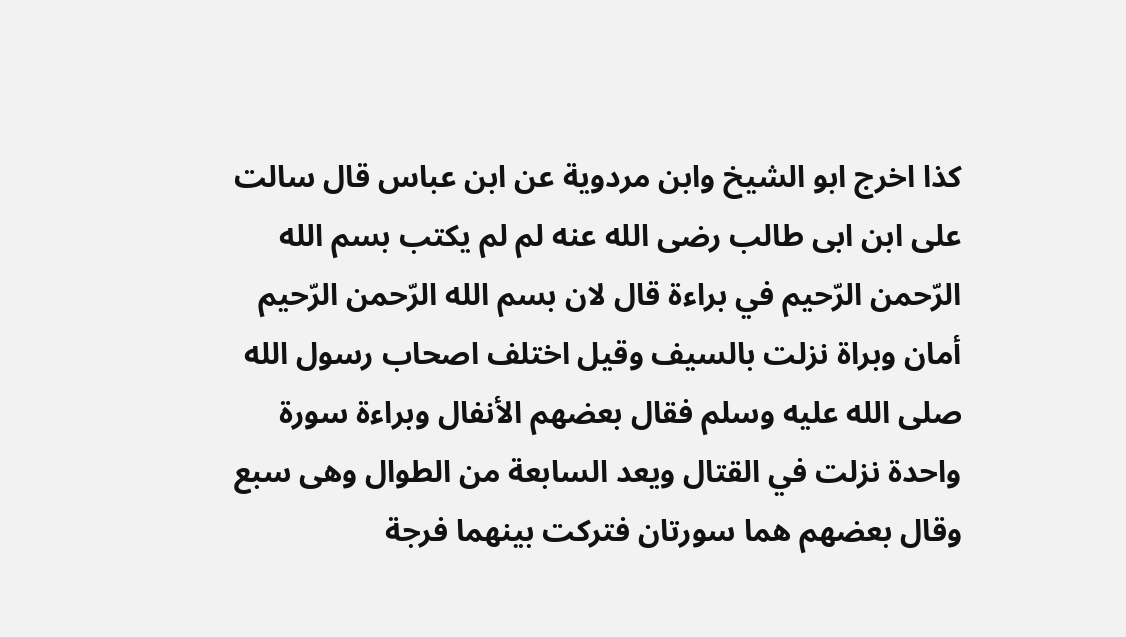كذا اخرج ابو الشيخ وابن مردوية عن ابن عباس قال سالت على ابن ابى طالب رضى الله عنه لم لم يكتب بسم الله الرّحمن الرّحيم في براءة قال لان بسم الله الرّحمن الرّحيم أمان وبراة نزلت بالسيف وقيل اختلف اصحاب رسول الله صلى الله عليه وسلم فقال بعضهم الأنفال وبراءة سورة واحدة نزلت في القتال ويعد السابعة من الطوال وهى سبع وقال بعضهم هما سورتان فتركت بينهما فرجة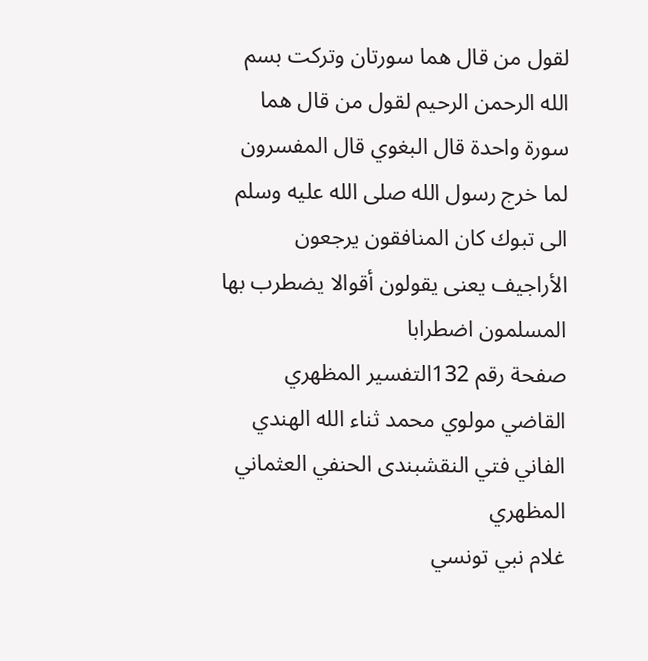لقول من قال هما سورتان وتركت بسم الله الرحمن الرحيم لقول من قال هما سورة واحدة قال البغوي قال المفسرون لما خرج رسول الله صلى الله عليه وسلم الى تبوك كان المنافقون يرجعون الأراجيف يعنى يقولون أقوالا يضطرب بها المسلمون اضطرابا
صفحة رقم 132التفسير المظهري
القاضي مولوي محمد ثناء الله الهندي الفاني فتي النقشبندى الحنفي العثماني المظهري
غلام نبي تونسي